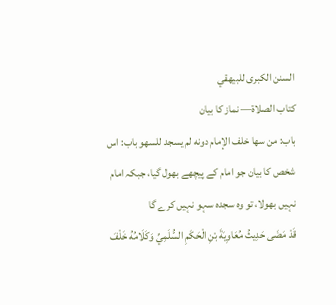السنن الكبرى للبيهقي
كتاب الصلاة— نماز کا بیان
باب: من سها خلف الإمام دونه لم يسجد للسهو باب: اس شخص کا بیان جو امام کے پیچھے بھول گیا، جبکہ امام نہیں بھولا، تو وہ سجدہ سہو نہیں کرے گا
قَدْ مَضَى حَدِيثُ مُعَاوِيَةَ بْنِ الْحَكَمِ السُّلَمِيِّ وَكَلَامُهُ خَلْفَ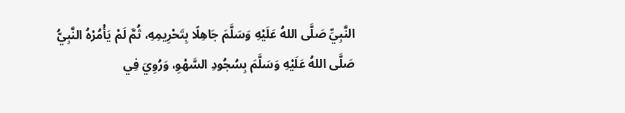النَّبِيِّ صَلَّى اللهُ عَلَيْهِ وَسَلَّمَ جَاهِلًا بِتَحْرِيمِهِ، ثُمَّ لَمْ يَأْمُرْهُ النَّبِيُّ صَلَّى اللهُ عَلَيْهِ وَسَلَّمَ بِسُجُودِ السَّهْوِ، وَرُوِيَ فِي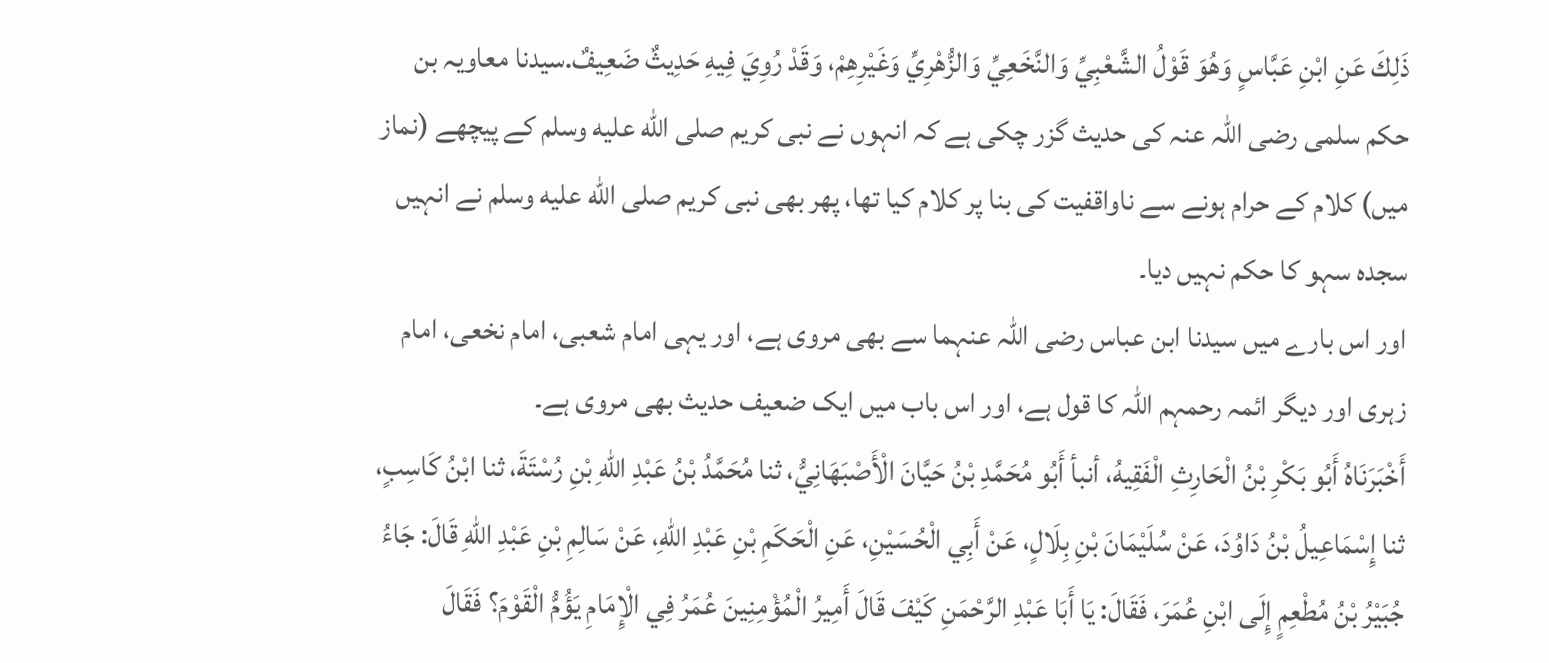ذَلِكَ عَنِ ابْنِ عَبَّاسٍ وَهُوَ قَوْلُ الشَّعْبِيِّ وَالنَّخَعِيِّ وَالزُّهْرِيِّ وَغَيْرِهِمْ، وَقَدْ رُوِيَ فِيهِ حَدِيثٌ ضَعِيفٌ.سیدنا معاویہ بن حکم سلمی رضی اللہ عنہ کی حدیث گزر چکی ہے کہ انہوں نے نبی کریم صلى الله عليه وسلم کے پیچھے (نماز میں) کلام کے حرام ہونے سے ناواقفیت کی بنا پر کلام کیا تھا، پھر بھی نبی کریم صلى الله عليه وسلم نے انہیں سجدہ سہو کا حکم نہیں دیا۔
اور اس بارے میں سیدنا ابن عباس رضی اللہ عنہما سے بھی مروی ہے، اور یہی امام شعبی، امام نخعی، امام زہری اور دیگر ائمہ رحمہم اللہ کا قول ہے، اور اس باب میں ایک ضعیف حدیث بھی مروی ہے۔
أَخْبَرَنَاهُ أَبُو بَكْرِ بْنُ الْحَارِثِ الْفَقِيهُ، أنبأ أَبُو مُحَمَّدِ بْنُ حَيَّانَ الْأَصْبَهَانِيُّ، ثنا مُحَمَّدُ بْنُ عَبْدِ اللهِ بْنِ رُسْتَةَ، ثنا ابْنُ كَاسِبٍ، ثنا إِسْمَاعِيلُ بْنُ دَاوُدَ، عَنْ سُلَيْمَانَ بْنِ بِلَالٍ، عَنْ أَبِي الْحُسَيْنِ، عَنِ الْحَكَمِ بْنِ عَبْدِ اللهِ، عَنْ سَالِمِ بْنِ عَبْدِ اللهِ قَالَ: جَاءُ جُبَيْرُ بْنُ مُطْعِمٍ إِلَى ابْنِ عُمَرَ، فَقَالَ: يَا أَبَا عَبْدِ الرَّحْمَنِ كَيْفَ قَالَ أَمِيرُ الْمُؤْمِنِينَ عُمَرُ فِي الْإِمَامِ يَؤُمُّ الْقَوْمَ؟ فَقَالَ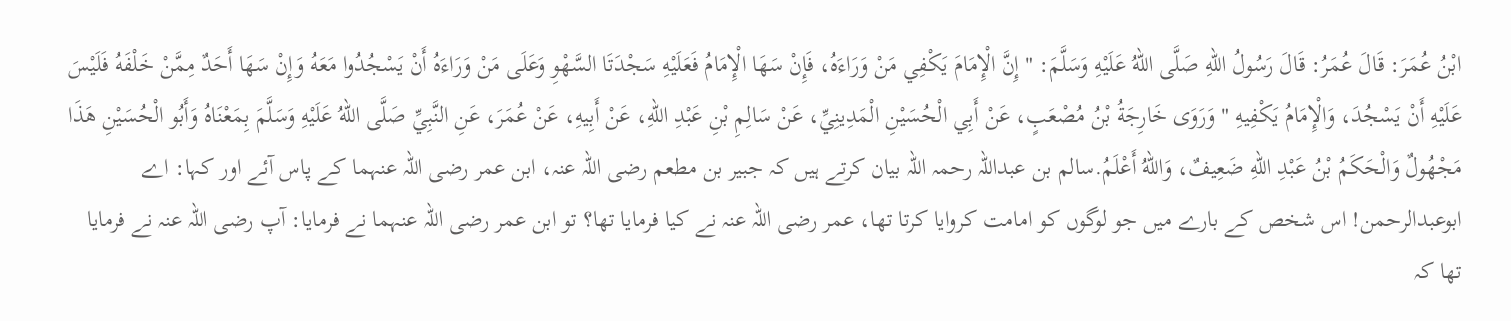ابْنُ عُمَرَ: قَالَ عُمَرُ: قَالَ رَسُولُ اللهِ صَلَّى اللهُ عَلَيْهِ وَسَلَّمَ: " إِنَّ الْإِمَامَ يَكْفِي مَنْ وَرَاءَهُ، فَإِنْ سَهَا الْإِمَامُ فَعَلَيْهِ سَجْدَتَا السَّهْوِ وَعَلَى مَنْ وَرَاءَهُ أَنْ يَسْجُدُوا مَعَهُ وَإِنْ سَهَا أَحَدٌ مِمَّنْ خَلْفَهُ فَلَيْسَ عَلَيْهِ أَنْ يَسْجُدَ، وَالْإِمَامُ يَكْفِيهِ " وَرَوَى خَارِجَةُ بْنُ مُصْعَبٍ، عَنْ أَبِي الْحُسَيْنِ الْمَدِينِيِّ، عَنْ سَالِمِ بْنِ عَبْدِ اللهِ، عَنْ أَبِيهِ، عَنْ عُمَرَ، عَنِ النَّبِيِّ صَلَّى اللهُ عَلَيْهِ وَسَلَّمَ بِمَعْنَاهُ وَأَبُو الْحُسَيْنِ هَذَا مَجْهُولٌ وَالْحَكَمُ بْنُ عَبْدِ اللهِ ضَعِيفٌ، وَاللهُ أَعْلَمُ.سالم بن عبداللہ رحمہ اللہ بیان کرتے ہیں کہ جبیر بن مطعم رضی اللہ عنہ، ابن عمر رضی اللہ عنہما کے پاس آئے اور کہا: اے ابوعبدالرحمن! اس شخص کے بارے میں جو لوگوں کو امامت کروایا کرتا تھا، عمر رضی اللہ عنہ نے کیا فرمایا تھا؟ تو ابن عمر رضی اللہ عنہما نے فرمایا: آپ رضی اللہ عنہ نے فرمایا تھا کہ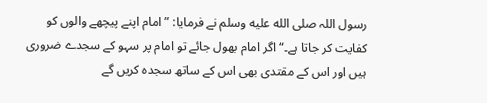رسول اللہ صلى الله عليه وسلم نے فرمایا: ”امام اپنے پیچھے والوں کو کفایت کر جاتا ہے۔“ اگر امام بھول جائے تو امام پر سہو کے سجدے ضروری ہیں اور اس کے مقتدی بھی اس کے ساتھ سجدہ کریں گے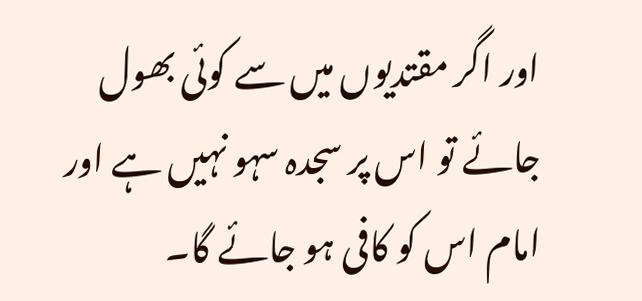اور اگر مقتدیوں میں سے کوئی بھول جائے تو اس پر سجدہ سہو نہیں ہے اور امام اس کو کافی ہو جائے گا۔